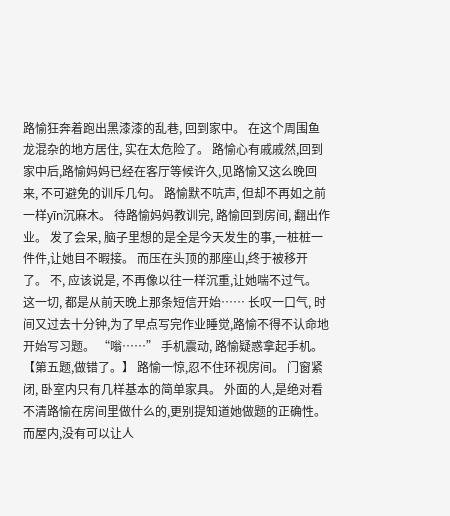路愉狂奔着跑出黑漆漆的乱巷, 回到家中。 在这个周围鱼龙混杂的地方居住, 实在太危险了。 路愉心有戚戚然,回到家中后,路愉妈妈已经在客厅等候许久,见路愉又这么晚回来, 不可避免的训斥几句。 路愉默不吭声, 但却不再如之前一样yīn沉麻木。 待路愉妈妈教训完, 路愉回到房间, 翻出作业。 发了会呆, 脑子里想的是全是今天发生的事,一桩桩一件件,让她目不暇接。 而压在头顶的那座山,终于被移开了。 不, 应该说是, 不再像以往一样沉重,让她喘不过气。 这一切, 都是从前天晚上那条短信开始…… 长叹一口气, 时间又过去十分钟,为了早点写完作业睡觉,路愉不得不认命地开始写习题。 “嗡……” 手机震动, 路愉疑惑拿起手机。 【第五题,做错了。】 路愉一惊,忍不住环视房间。 门窗紧闭, 卧室内只有几样基本的简单家具。 外面的人,是绝对看不清路愉在房间里做什么的,更别提知道她做题的正确性。 而屋内,没有可以让人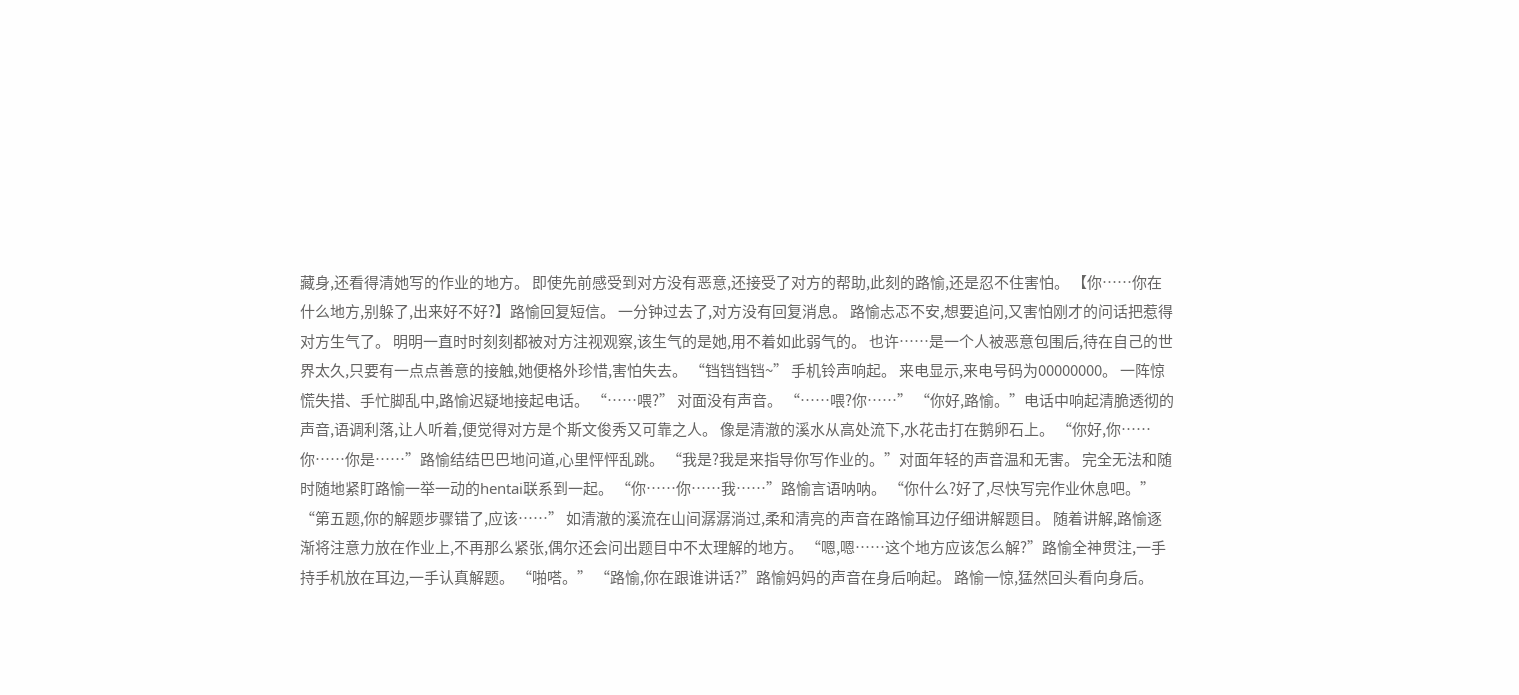藏身,还看得清她写的作业的地方。 即使先前感受到对方没有恶意,还接受了对方的帮助,此刻的路愉,还是忍不住害怕。 【你……你在什么地方,别躲了,出来好不好?】路愉回复短信。 一分钟过去了,对方没有回复消息。 路愉忐忑不安,想要追问,又害怕刚才的问话把惹得对方生气了。 明明一直时时刻刻都被对方注视观察,该生气的是她,用不着如此弱气的。 也许……是一个人被恶意包围后,待在自己的世界太久,只要有一点点善意的接触,她便格外珍惜,害怕失去。 “铛铛铛铛~” 手机铃声响起。 来电显示,来电号码为00000000。 一阵惊慌失措、手忙脚乱中,路愉迟疑地接起电话。 “……喂?” 对面没有声音。 “……喂?你……” “你好,路愉。”电话中响起清脆透彻的声音,语调利落,让人听着,便觉得对方是个斯文俊秀又可靠之人。 像是清澈的溪水从高处流下,水花击打在鹅卵石上。 “你好,你……你……你是……”路愉结结巴巴地问道,心里怦怦乱跳。 “我是?我是来指导你写作业的。”对面年轻的声音温和无害。 完全无法和随时随地紧盯路愉一举一动的hentai联系到一起。 “你……你……我……”路愉言语呐呐。 “你什么?好了,尽快写完作业休息吧。” “第五题,你的解题步骤错了,应该……” 如清澈的溪流在山间潺潺淌过,柔和清亮的声音在路愉耳边仔细讲解题目。 随着讲解,路愉逐渐将注意力放在作业上,不再那么紧张,偶尔还会问出题目中不太理解的地方。 “嗯,嗯……这个地方应该怎么解?”路愉全神贯注,一手持手机放在耳边,一手认真解题。 “啪嗒。” “路愉,你在跟谁讲话?”路愉妈妈的声音在身后响起。 路愉一惊,猛然回头看向身后。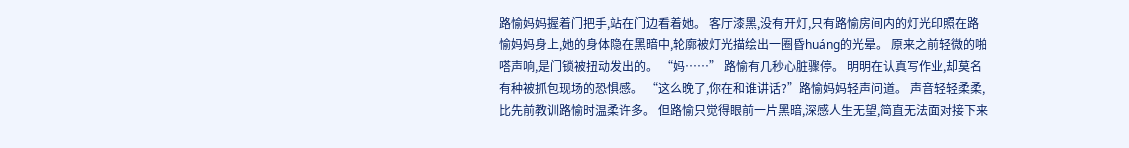路愉妈妈握着门把手,站在门边看着她。 客厅漆黑,没有开灯,只有路愉房间内的灯光印照在路愉妈妈身上,她的身体隐在黑暗中,轮廓被灯光描绘出一圈昏huáng的光晕。 原来之前轻微的啪嗒声响,是门锁被扭动发出的。 “妈……” 路愉有几秒心脏骤停。 明明在认真写作业,却莫名有种被抓包现场的恐惧感。 “这么晚了,你在和谁讲话?”路愉妈妈轻声问道。 声音轻轻柔柔,比先前教训路愉时温柔许多。 但路愉只觉得眼前一片黑暗,深感人生无望,简直无法面对接下来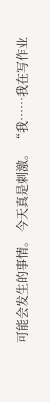可能会发生的事情。 今天真是刺激。 “我……我在写作业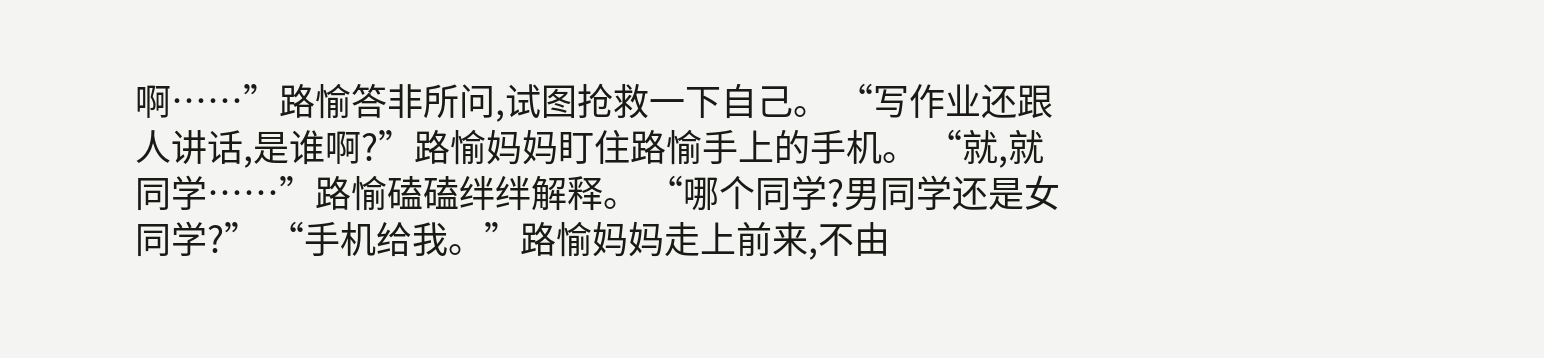啊……”路愉答非所问,试图抢救一下自己。 “写作业还跟人讲话,是谁啊?”路愉妈妈盯住路愉手上的手机。 “就,就同学……”路愉磕磕绊绊解释。 “哪个同学?男同学还是女同学?” “手机给我。”路愉妈妈走上前来,不由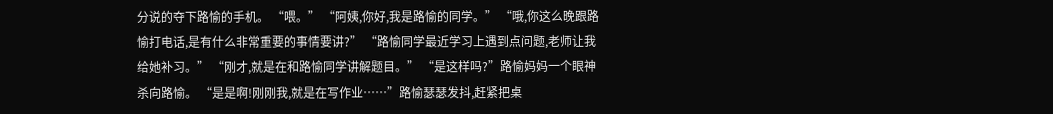分说的夺下路愉的手机。 “喂。” “阿姨,你好,我是路愉的同学。” “哦,你这么晚跟路愉打电话,是有什么非常重要的事情要讲?” “路愉同学最近学习上遇到点问题,老师让我给她补习。” “刚才,就是在和路愉同学讲解题目。” “是这样吗?”路愉妈妈一个眼神杀向路愉。 “是是啊!刚刚我,就是在写作业……”路愉瑟瑟发抖,赶紧把桌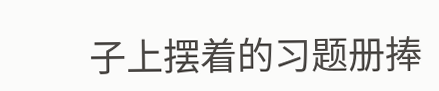子上摆着的习题册捧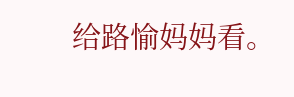给路愉妈妈看。